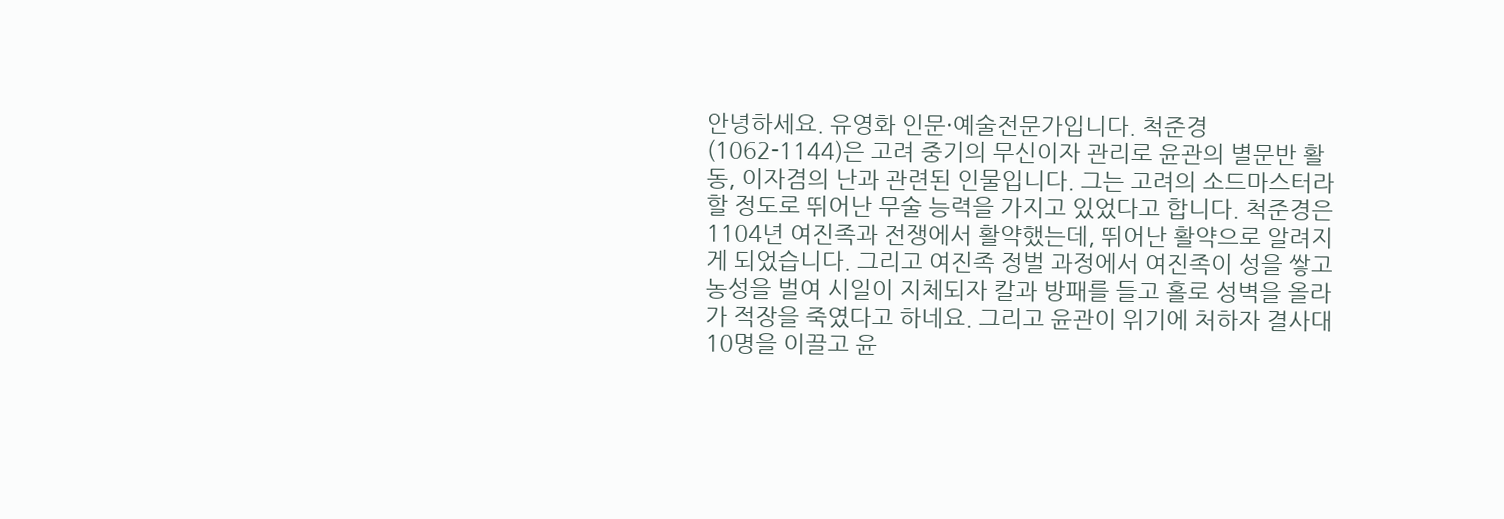안녕하세요. 유영화 인문·예술전문가입니다. 척준경(1062-1144)은 고려 중기의 무신이자 관리로 윤관의 별문반 활동, 이자겸의 난과 관련된 인물입니다. 그는 고려의 소드마스터라 할 정도로 뛰어난 무술 능력을 가지고 있었다고 합니다. 척준경은 1104년 여진족과 전쟁에서 활약했는데, 뛰어난 활약으로 알려지게 되었습니다. 그리고 여진족 정벌 과정에서 여진족이 성을 쌓고 농성을 벌여 시일이 지체되자 칼과 방패를 들고 홀로 성벽을 올라가 적장을 죽였다고 하네요. 그리고 윤관이 위기에 처하자 결사대 10명을 이끌고 윤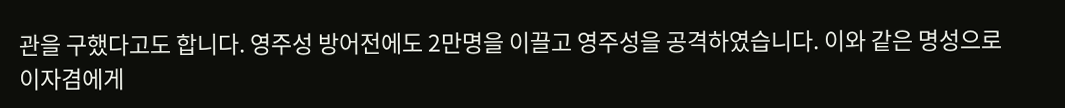관을 구했다고도 합니다. 영주성 방어전에도 2만명을 이끌고 영주성을 공격하였습니다. 이와 같은 명성으로 이자겸에게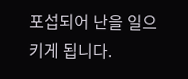포섭되어 난을 일으키게 됩니다.